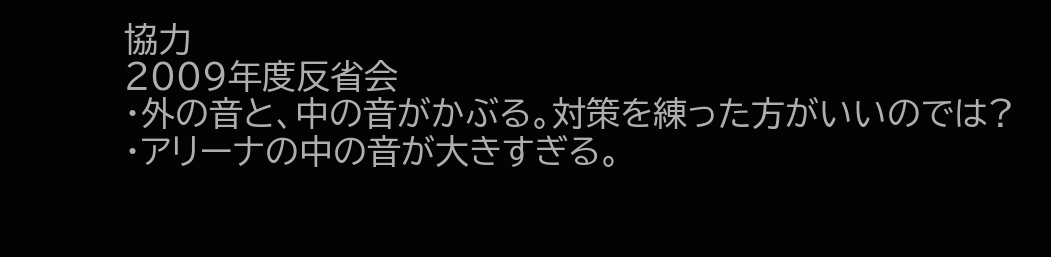協力
2009年度反省会
・外の音と、中の音がかぶる。対策を練った方がいいのでは?
・アリーナの中の音が大きすぎる。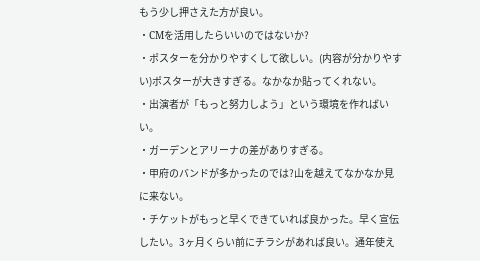もう少し押さえた方が良い。
・CMを活用したらいいのではないか?
・ポスターを分かりやすくして欲しい。(内容が分かりやすい)ポスターが大きすぎる。なかなか貼ってくれない。
・出演者が「もっと努力しよう」という環境を作ればいい。
・ガーデンとアリーナの差がありすぎる。
・甲府のバンドが多かったのでは?山を越えてなかなか見に来ない。
・チケットがもっと早くできていれば良かった。早く宣伝したい。3ヶ月くらい前にチラシがあれば良い。通年使え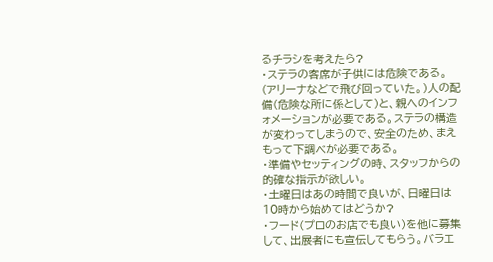るチラシを考えたら?
・ステラの客席が子供には危険である。(アリーナなどで飛び回っていた。)人の配備(危険な所に係として)と、親へのインフォメーションが必要である。ステラの構造が変わってしまうので、安全のため、まえもって下調べが必要である。
・準備やセッティングの時、スタッフからの的確な指示が欲しい。
・土曜日はあの時間で良いが、日曜日は10時から始めてはどうか?
・フード(プロのお店でも良い)を他に募集して、出展者にも宣伝してもらう。バラエ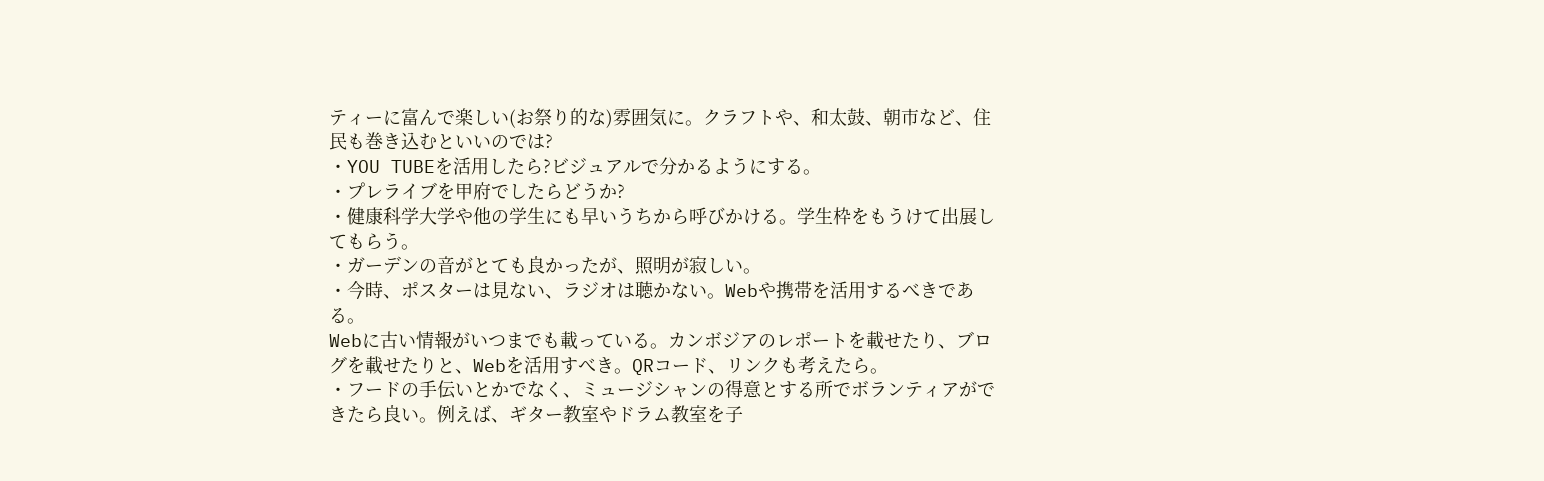ティーに富んで楽しい(お祭り的な)雰囲気に。クラフトや、和太鼓、朝市など、住民も巻き込むといいのでは?
・YOU TUBEを活用したら?ビジュアルで分かるようにする。
・プレライブを甲府でしたらどうか?
・健康科学大学や他の学生にも早いうちから呼びかける。学生枠をもうけて出展してもらう。
・ガーデンの音がとても良かったが、照明が寂しい。
・今時、ポスターは見ない、ラジオは聴かない。Webや携帯を活用するべきである。
Webに古い情報がいつまでも載っている。カンボジアのレポートを載せたり、ブログを載せたりと、Webを活用すべき。QRコード、リンクも考えたら。
・フードの手伝いとかでなく、ミュージシャンの得意とする所でボランティアができたら良い。例えば、ギター教室やドラム教室を子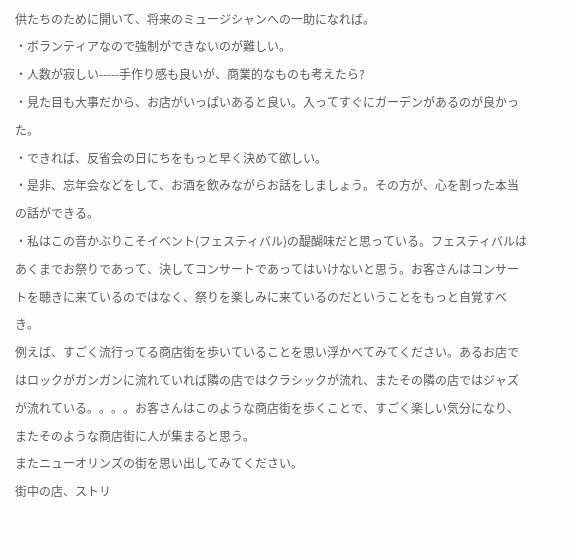供たちのために開いて、将来のミュージシャンへの一助になれば。
・ボランティアなので強制ができないのが難しい。
・人数が寂しい-----手作り感も良いが、商業的なものも考えたら?
・見た目も大事だから、お店がいっぱいあると良い。入ってすぐにガーデンがあるのが良かった。
・できれば、反省会の日にちをもっと早く決めて欲しい。
・是非、忘年会などをして、お酒を飲みながらお話をしましょう。その方が、心を割った本当の話ができる。
・私はこの音かぶりこそイベント(フェスティバル)の醍醐味だと思っている。フェスティバルはあくまでお祭りであって、決してコンサートであってはいけないと思う。お客さんはコンサートを聴きに来ているのではなく、祭りを楽しみに来ているのだということをもっと自覚すべき。
例えば、すごく流行ってる商店街を歩いていることを思い浮かべてみてください。あるお店ではロックがガンガンに流れていれば隣の店ではクラシックが流れ、またその隣の店ではジャズが流れている。。。。お客さんはこのような商店街を歩くことで、すごく楽しい気分になり、またそのような商店街に人が集まると思う。
またニューオリンズの街を思い出してみてください。
街中の店、ストリ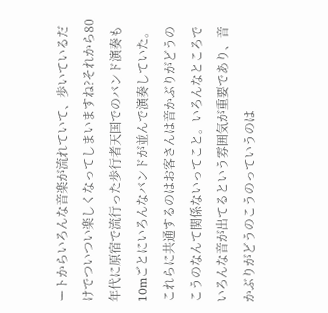ートからいろんな音楽が流れていて、歩いているだけでついつい楽しくなってしまいますね?それから80年代に原宿で流行った歩行者天国でのバンド演奏も10mごとにいろんなバンドが並んで演奏していた。
これらに共通するのはお客さんは音かぶりがどうのこうのなんて関係ないってこと。いろんなところでいろんな音が出てるという雰囲気が重要であり、音かぶりがどうのこうのっていうのは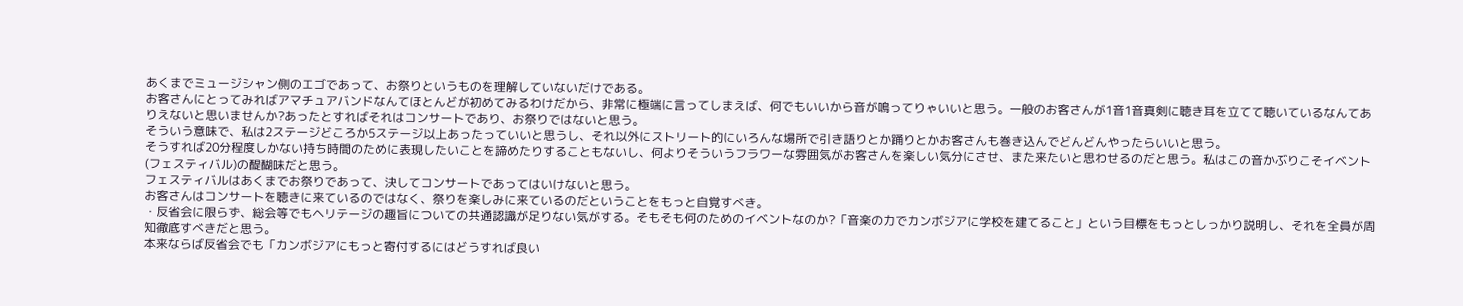あくまでミュージシャン側のエゴであって、お祭りというものを理解していないだけである。
お客さんにとってみればアマチュアバンドなんてほとんどが初めてみるわけだから、非常に極端に言ってしまえば、何でもいいから音が鳴ってりゃいいと思う。一般のお客さんが1音1音真剣に聴き耳を立てて聴いているなんてありえないと思いませんか?あったとすればそれはコンサートであり、お祭りではないと思う。
そういう意味で、私は2ステージどころか5ステージ以上あったっていいと思うし、それ以外にストリート的にいろんな場所で引き語りとか踊りとかお客さんも巻き込んでどんどんやったらいいと思う。
そうすれば20分程度しかない持ち時間のために表現したいことを諦めたりすることもないし、何よりそういうフラワーな雰囲気がお客さんを楽しい気分にさせ、また来たいと思わせるのだと思う。私はこの音かぶりこそイベント(フェスティバル)の醍醐味だと思う。
フェスティバルはあくまでお祭りであって、決してコンサートであってはいけないと思う。
お客さんはコンサートを聴きに来ているのではなく、祭りを楽しみに来ているのだということをもっと自覚すべき。
・反省会に限らず、総会等でもヘリテージの趣旨についての共通認識が足りない気がする。そもそも何のためのイベントなのか?「音楽の力でカンボジアに学校を建てること」という目標をもっとしっかり説明し、それを全員が周知徹底すべきだと思う。
本来ならば反省会でも「カンボジアにもっと寄付するにはどうすれば良い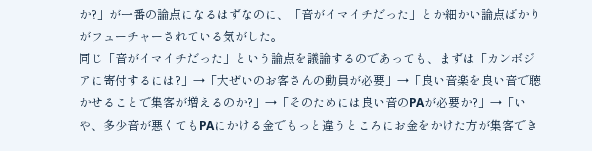か?」が一番の論点になるはずなのに、「音がイマイチだった」とか細かい論点ばかりがフューチャーされている気がした。
同じ「音がイマイチだった」という論点を議論するのであっても、まずは「カンボジアに寄付するには?」→「大ぜいのお客さんの動員が必要」→「良い音楽を良い音で聴かせることで集客が増えるのか?」→「そのためには良い音のPAが必要か?」→「いや、多少音が悪くてもPAにかける金でもっと違うところにお金をかけた方が集客でき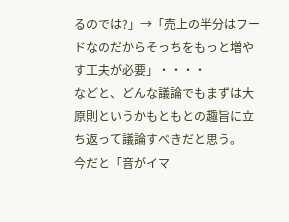るのでは?」→「売上の半分はフードなのだからそっちをもっと増やす工夫が必要」・・・・
などと、どんな議論でもまずは大原則というかもともとの趣旨に立ち返って議論すべきだと思う。
今だと「音がイマ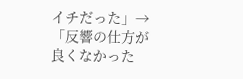イチだった」→「反響の仕方が良くなかった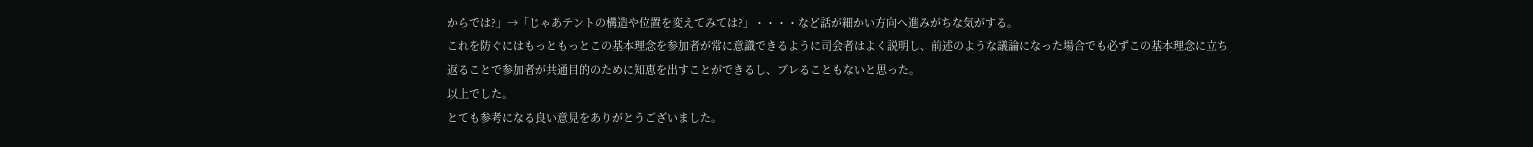からでは?」→「じゃあテントの構造や位置を変えてみては?」・・・・など話が細かい方向へ進みがちな気がする。
これを防ぐにはもっともっとこの基本理念を参加者が常に意識できるように司会者はよく説明し、前述のような議論になった場合でも必ずこの基本理念に立ち返ることで参加者が共通目的のために知恵を出すことができるし、ブレることもないと思った。
以上でした。
とても参考になる良い意見をありがとうございました。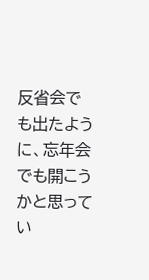反省会でも出たように、忘年会でも開こうかと思ってい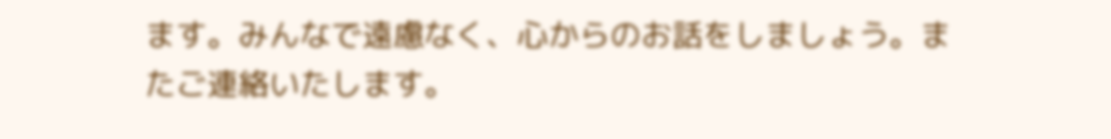ます。みんなで遠慮なく、心からのお話をしましょう。またご連絡いたします。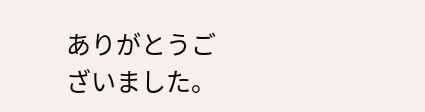ありがとうございました。